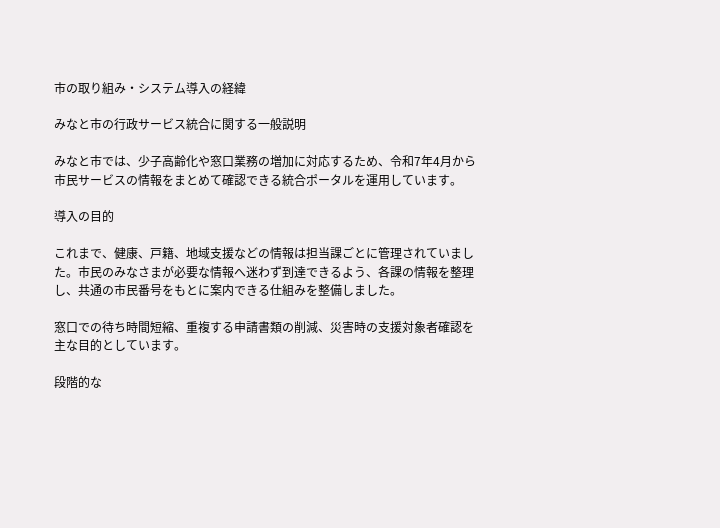市の取り組み・システム導入の経緯

みなと市の行政サービス統合に関する一般説明

みなと市では、少子高齢化や窓口業務の増加に対応するため、令和7年4月から市民サービスの情報をまとめて確認できる統合ポータルを運用しています。

導入の目的

これまで、健康、戸籍、地域支援などの情報は担当課ごとに管理されていました。市民のみなさまが必要な情報へ迷わず到達できるよう、各課の情報を整理し、共通の市民番号をもとに案内できる仕組みを整備しました。

窓口での待ち時間短縮、重複する申請書類の削減、災害時の支援対象者確認を主な目的としています。

段階的な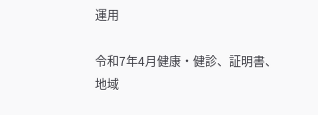運用

令和7年4月健康・健診、証明書、地域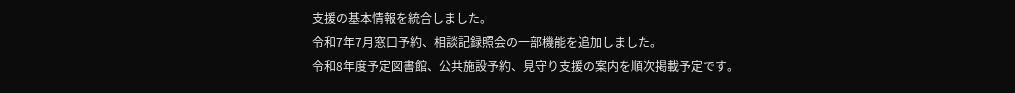支援の基本情報を統合しました。
令和7年7月窓口予約、相談記録照会の一部機能を追加しました。
令和8年度予定図書館、公共施設予約、見守り支援の案内を順次掲載予定です。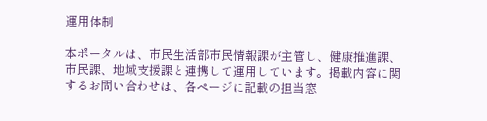運用体制

本ポータルは、市民生活部市民情報課が主管し、健康推進課、市民課、地域支援課と連携して運用しています。掲載内容に関するお問い合わせは、各ページに記載の担当窓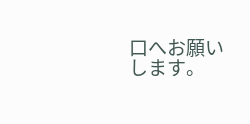口へお願いします。